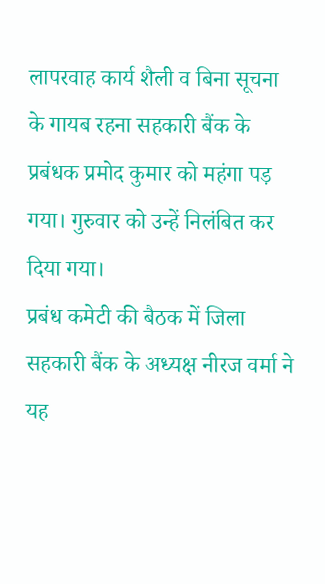लापरवाह कार्य शैली व बिना सूचना के गायब रहना सहकारी बैंक के प्रबंधक प्रमोद कुमार को महंगा पड़ गया। गुरुवार को उन्हें निलंबित कर दिया गया।
प्रबंध कमेटी की बैठक में जिला सहकारी बैंक के अध्यक्ष नीरज वर्मा ने यह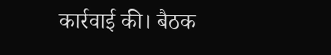कार्रवाई की। बैठक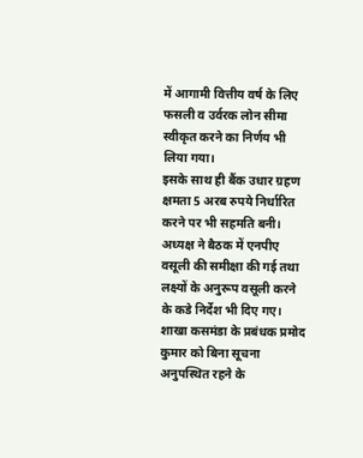में आगामी वित्तीय वर्ष के लिए फसली व उर्वरक लोन सीमा स्वीकृत करने का निर्णय भी लिया गया।
इसके साथ ही बैंक उधार ग्रहण क्षमता 5 अरब रुपये निर्धारित करने पर भी सहमति बनी। अध्यक्ष ने बैठक में एनपीए वसूली की समीक्षा की गई तथा लक्ष्यों के अनुरूप वसूली करने के कडे निर्देश भी दिए गए। शाखा कसमंडा के प्रबंधक प्रमोद कुमार को बिना सूचना अनुपस्थित रहने के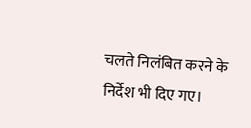चलते निलंबित करने के निर्देश भी दिए गए।